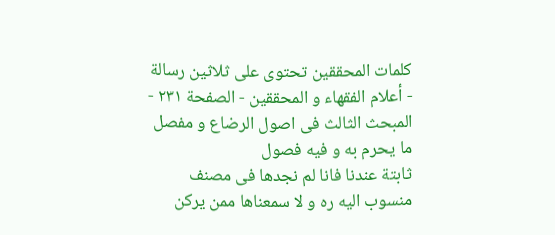كلمات المحققين تحتوی علی ثلاثین رسالة - أعلام الفقهاء و المحققین - الصفحة ٢٣١ - المبحث الثالث فى اصول الرضاع و مفصل ما يحرم به و فيه فصول
ثابتة عندنا فانا لم نجدها فى مصنف منسوب اليه ره و لا سمعناها ممن يركن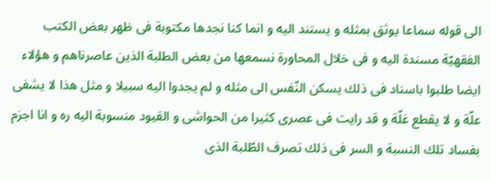الى قوله سماعا يوثق بمثله و يستند اليه و انما كنا نجدها مكتوبة فى ظهر بعض الكتب الفقهيّة مسندة اليه و فى خلال المحاورة نسمعها من بعض الطلبة الذين عاصرناهم و هؤلاء ايضا طلبوا باسناد فى ذلك يسكن النّفس الى مثله و لم يجدوا اليه سبيلا و مثل هذا لا يشفى علّة و لا يقطع غلّة و قد رايت فى عصرى كثيرا من الحواشى و القيود منسوبة اليه ره و انا اجزم بفساد تلك النسبة و السر فى ذلك تصرف الطّلبة الذى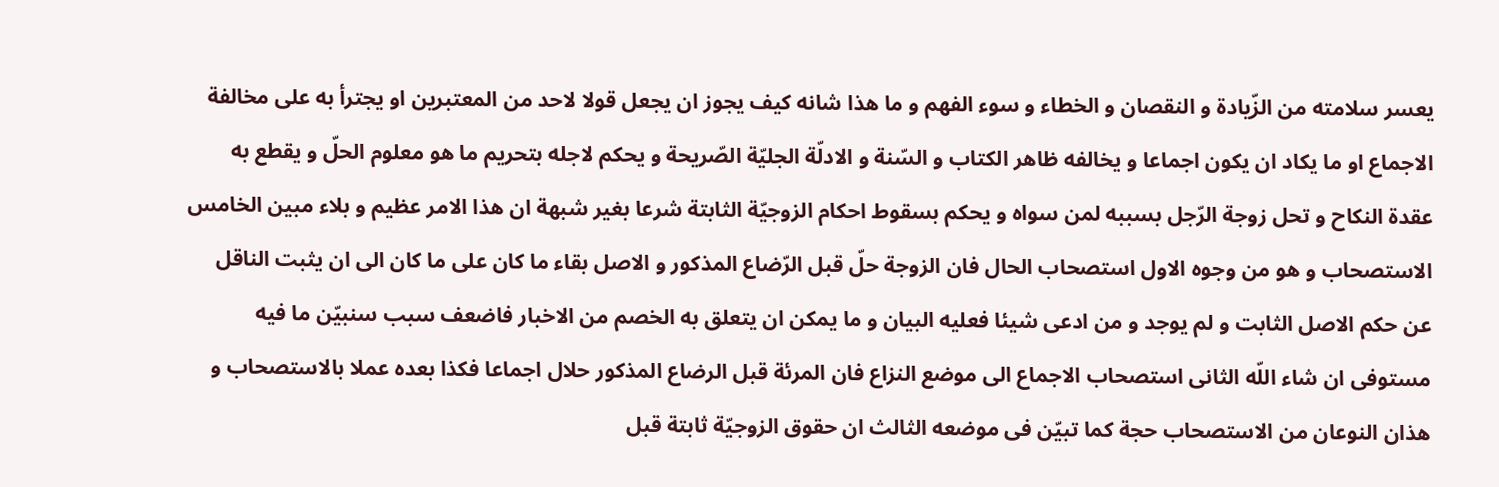يعسر سلامته من الزّيادة و النقصان و الخطاء و سوء الفهم و ما هذا شانه كيف يجوز ان يجعل قولا لاحد من المعتبرين او يجترأ به على مخالفة الاجماع او ما يكاد ان يكون اجماعا و يخالفه ظاهر الكتاب و السّنة و الادلّة الجليّة الصّريحة و يحكم لاجله بتحريم ما هو معلوم الحلّ و يقطع به عقدة النكاح و تحل زوجة الرّجل بسببه لمن سواه و يحكم بسقوط احكام الزوجيّة الثابتة شرعا بغير شبهة ان هذا الامر عظيم و بلاء مبين الخامس الاستصحاب و هو من وجوه الاول استصحاب الحال فان الزوجة حلّ قبل الرّضاع المذكور و الاصل بقاء ما كان على ما كان الى ان يثبت الناقل عن حكم الاصل الثابت و لم يوجد و من ادعى شيئا فعليه البيان و ما يمكن ان يتعلق به الخصم من الاخبار فاضعف سبب سنبيّن ما فيه مستوفى ان شاء اللّه الثانى استصحاب الاجماع الى موضع النزاع فان المرئة قبل الرضاع المذكور حلال اجماعا فكذا بعده عملا بالاستصحاب و هذان النوعان من الاستصحاب حجة كما تبيّن فى موضعه الثالث ان حقوق الزوجيّة ثابتة قبل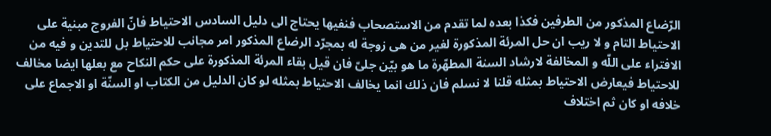الرّضاع المذكور من الطرفين فكذا بعده لما تقدم من الاستصحاب فنفيها يحتاج الى دليل السادس الاحتياط فانّ الفروج مبنية على الاحتياط التام و لا ريب ان حل المرئة المذكورة لغير من هى زوجة له بمجرّد الرضاع المذكور امر مجانب للاحتياط بل للتدين و فيه من الافتراء على اللّه و المخالفة لارشاد السنة المطهّرة ما هو بيّن جلىّ فان قيل بقاء المرئة المذكورة على حكم النكاح مع بعلها ايضا مخالف للاحتياط فيعارض الاحتياط بمثله قلنا لا نسلم فان ذلك انما يخالف الاحتياط بمثله لو كان الدليل من الكتاب او السنّة او الاجماع على خلافه او كان ثم اختلاف